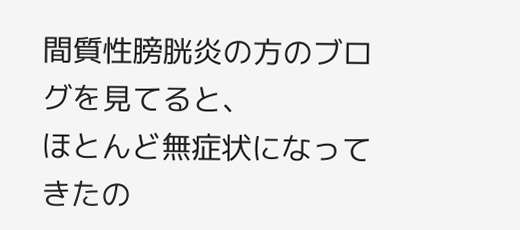間質性膀胱炎の方のブログを見てると、
ほとんど無症状になってきたの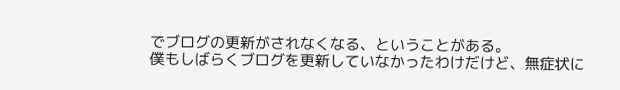でブログの更新がされなくなる、ということがある。
僕もしばらくブログを更新していなかったわけだけど、無症状に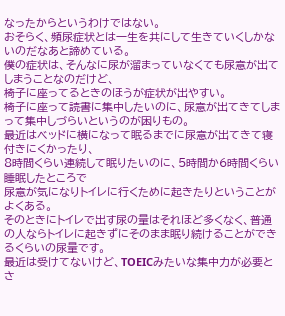なったからというわけではない。
おそらく、頻尿症状とは一生を共にして生きていくしかないのだなあと諦めている。
僕の症状は、そんなに尿が溜まっていなくても尿意が出てしまうことなのだけど、
椅子に座ってるときのほうが症状が出やすい。
椅子に座って読書に集中したいのに、尿意が出てきてしまって集中しづらいというのが困りもの。
最近はベッドに横になって眠るまでに尿意が出てきて寝付きにくかったり、
8時間くらい連続して眠りたいのに、5時間か6時間くらい睡眠したところで
尿意が気になりトイレに行くために起きたりということがよくある。
そのときにトイレで出す尿の量はそれほど多くなく、普通の人ならトイレに起きずにそのまま眠り続けることができるくらいの尿量です。
最近は受けてないけど、TOEICみたいな集中力が必要とさ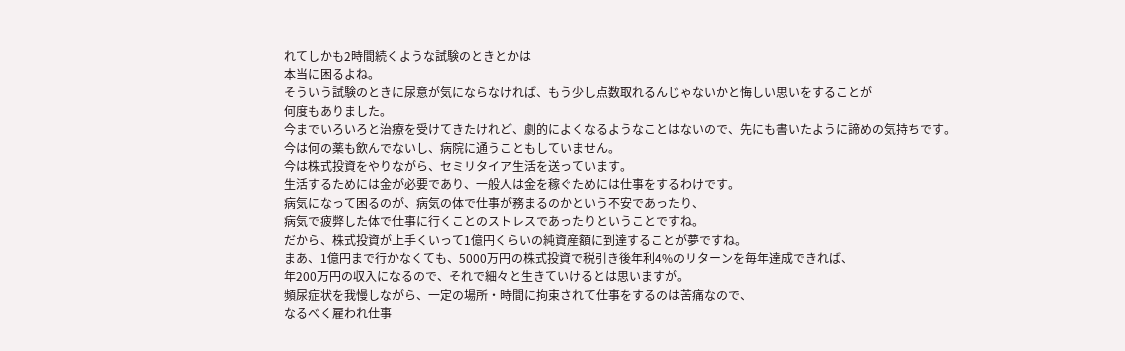れてしかも2時間続くような試験のときとかは
本当に困るよね。
そういう試験のときに尿意が気にならなければ、もう少し点数取れるんじゃないかと悔しい思いをすることが
何度もありました。
今までいろいろと治療を受けてきたけれど、劇的によくなるようなことはないので、先にも書いたように諦めの気持ちです。
今は何の薬も飲んでないし、病院に通うこともしていません。
今は株式投資をやりながら、セミリタイア生活を送っています。
生活するためには金が必要であり、一般人は金を稼ぐためには仕事をするわけです。
病気になって困るのが、病気の体で仕事が務まるのかという不安であったり、
病気で疲弊した体で仕事に行くことのストレスであったりということですね。
だから、株式投資が上手くいって1億円くらいの純資産額に到達することが夢ですね。
まあ、1億円まで行かなくても、5000万円の株式投資で税引き後年利4%のリターンを毎年達成できれば、
年200万円の収入になるので、それで細々と生きていけるとは思いますが。
頻尿症状を我慢しながら、一定の場所・時間に拘束されて仕事をするのは苦痛なので、
なるべく雇われ仕事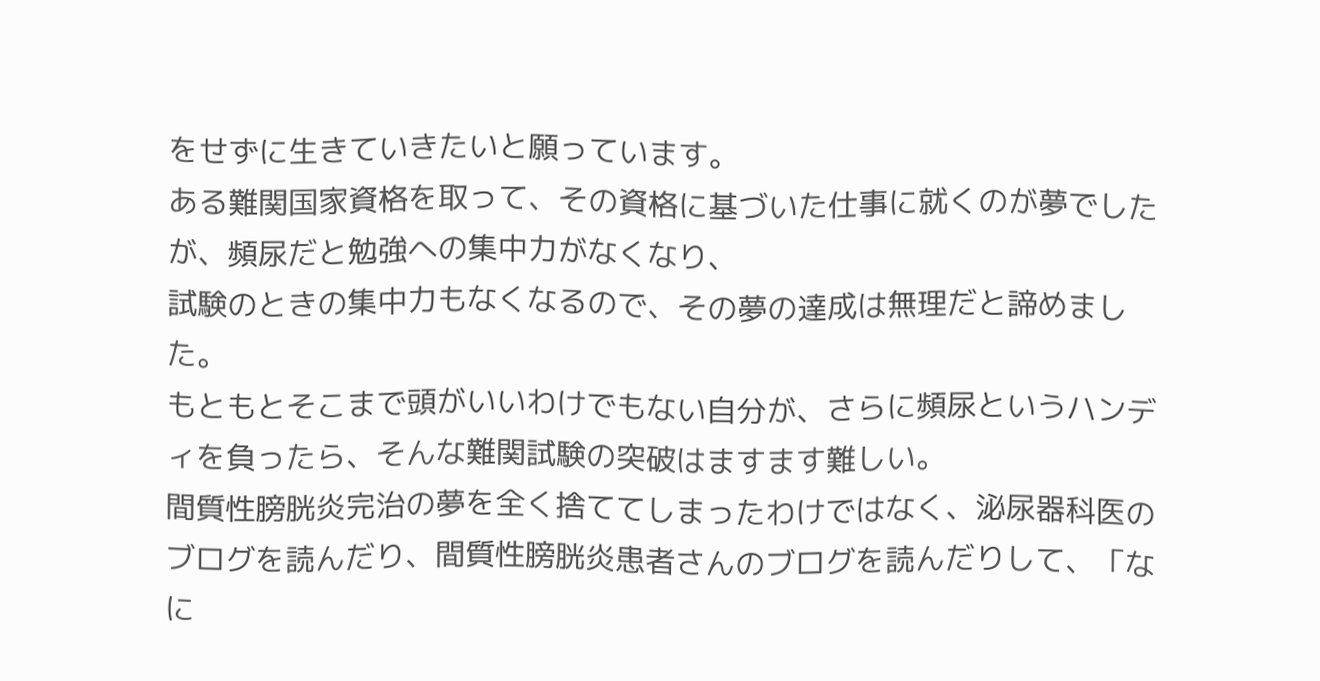をせずに生きていきたいと願っています。
ある難関国家資格を取って、その資格に基づいた仕事に就くのが夢でしたが、頻尿だと勉強への集中力がなくなり、
試験のときの集中力もなくなるので、その夢の達成は無理だと諦めました。
もともとそこまで頭がいいわけでもない自分が、さらに頻尿というハンディを負ったら、そんな難関試験の突破はますます難しい。
間質性膀胱炎完治の夢を全く捨ててしまったわけではなく、泌尿器科医のブログを読んだり、間質性膀胱炎患者さんのブログを読んだりして、「なに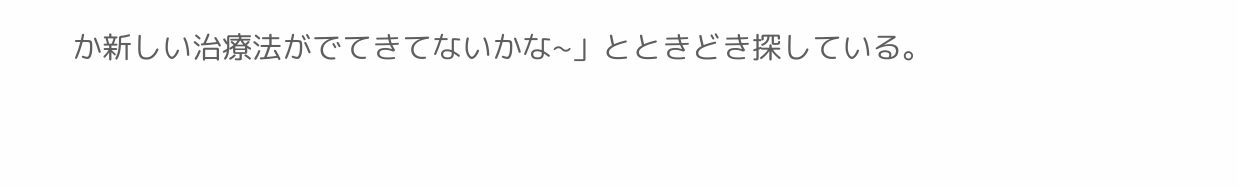か新しい治療法がでてきてないかな~」とときどき探している。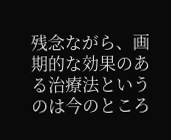残念ながら、画期的な効果のある治療法というのは今のところ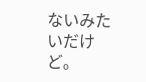ないみたいだけど。